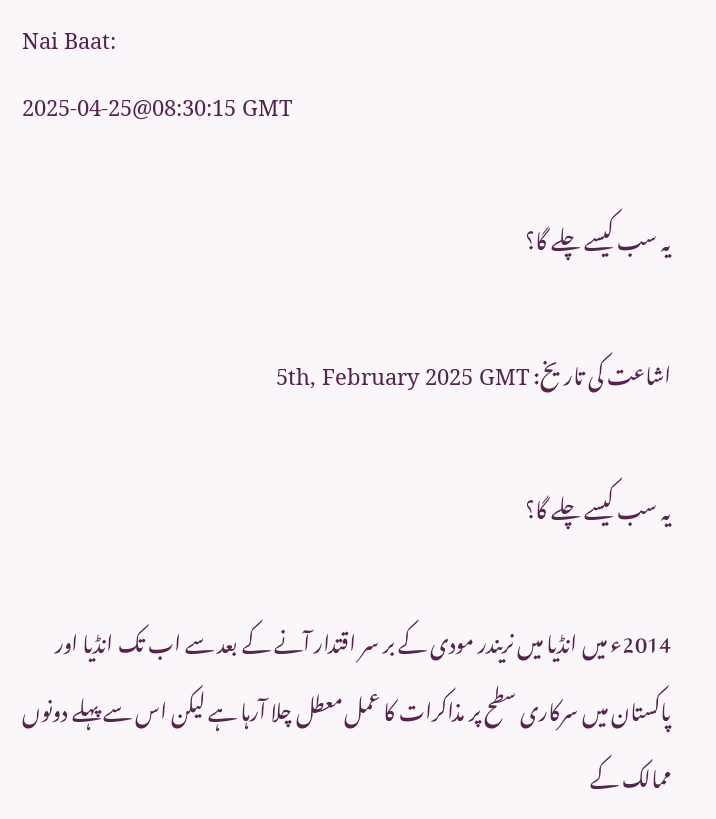Nai Baat:
2025-04-25@08:30:15 GMT

یہ سب کیسے چلے گا؟

اشاعت کی تاریخ: 5th, February 2025 GMT

یہ سب کیسے چلے گا؟

2014ء میں انڈیا میں نریندر مودی کے بر سر اقتدار آنے کے بعد سے اب تک انڈیا اور پاکستان میں سرکاری سطح پر مذاکرات کا عمل معطل چلا آرہا ہے لیکن اس سے پہلے دونوں ممالک کے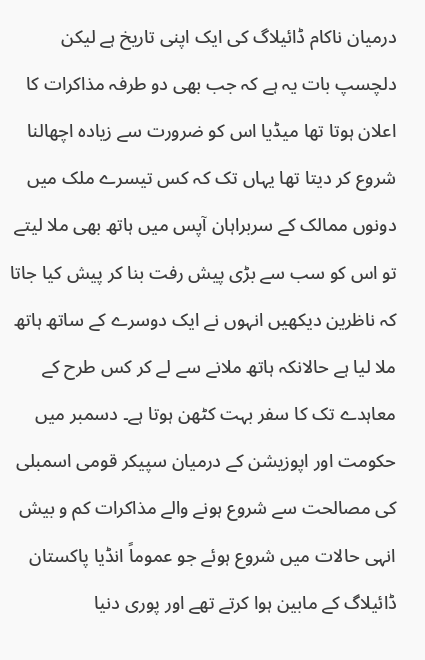درمیان ناکام ڈائیلاگ کی ایک اپنی تاریخ ہے لیکن دلچسپ بات یہ ہے کہ جب بھی دو طرفہ مذاکرات کا اعلان ہوتا تھا میڈیا اس کو ضرورت سے زیادہ اچھالنا شروع کر دیتا تھا یہاں تک کہ کس تیسرے ملک میں دونوں ممالک کے سربراہان آپس میں ہاتھ بھی ملا لیتے تو اس کو سب سے بڑی پیش رفت بنا کر پیش کیا جاتا کہ ناظرین دیکھیں انہوں نے ایک دوسرے کے ساتھ ہاتھ ملا لیا ہے حالانکہ ہاتھ ملانے سے لے کر کس طرح کے معاہدے تک کا سفر بہت کٹھن ہوتا ہے۔ دسمبر میں حکومت اور اپوزیشن کے درمیان سپیکر قومی اسمبلی کی مصالحت سے شروع ہونے والے مذاکرات کم و بیش انہی حالات میں شروع ہوئے جو عموماً انڈیا پاکستان ڈائیلاگ کے مابین ہوا کرتے تھے اور پوری دنیا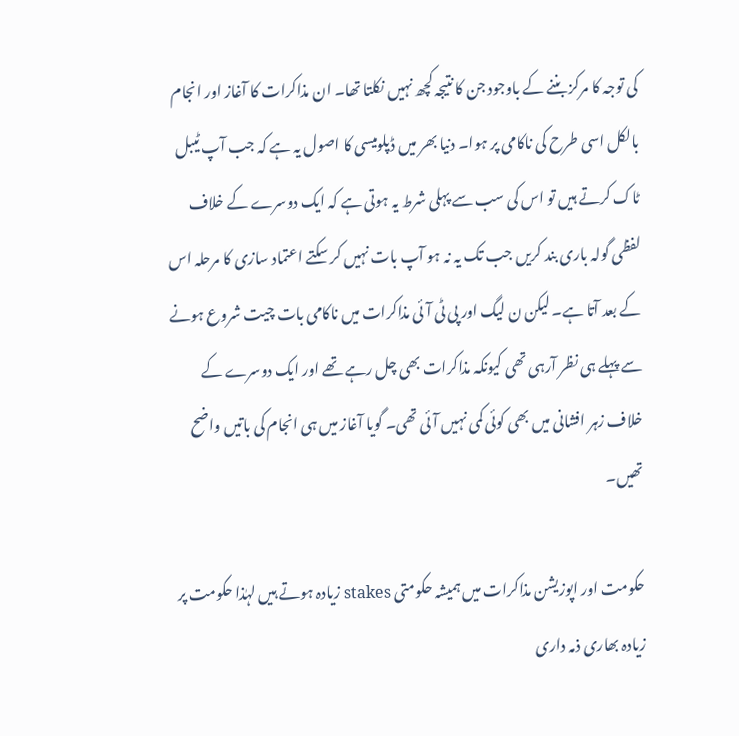کی توجہ کا مرکز بننے کے باوجود جن کا نتیجہ کچھ نہیں نکلتا تھا۔ ان مذاکرات کا آغاز اور انجام بالکل اسی طرح کی ناکامی پر ہوا۔ دنیا بھر میں ڈپلومیسی کا اصول یہ ہے کہ جب آپ ٹیبل ٹاک کرتے ہیں تو اس کی سب سے پہلی شرط یہ ہوتی ہے کہ ایک دوسرے کے خلاف لفظی گولہ باری بند کریں جب تک یہ نہ ہو آپ بات نہیں کر سکتے اعتماد سازی کا مرحلہ اس کے بعد آتا ہے۔ لیکن ن لیگ اور پی ٹی آئی مذاکرات میں ناکامی بات چیت شروع ہونے سے پہلے ہی نظر آرہی تھی کیونکہ مذاکرات بھی چل رہے تھے اور ایک دوسرے کے خلاف زہر افشانی میں بھی کوئی کمی نہیں آئی تھی۔ گویا آغاز میں ہی انجام کی باتیں واضح تھیں۔

حکومت اور اپوزیشن مذاکرات میں ہمیشہ حکومتی stakes زیادہ ہوتے ہیں لہٰذا حکومت پر زیادہ بھاری ذمہ داری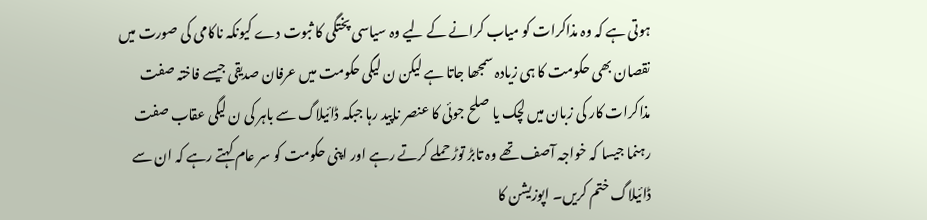ہوتی ہے کہ وہ مذاکرات کو میاب کرانے کے لیے وہ سیاسی پختگی کا ثبوت دے کیونکہ ناکامی کی صورت میں نقصان بھی حکومت کا ہی زیادہ سمجھا جاتا ہے لیکن ن لیگی حکومت میں عرفان صدیقی جیسے فاختہ صفت مذاکرات کار کی زبان میں لچک یا صلح جوئی کا عنصر ناپید رہا جبکہ ڈائیلاگ سے باہر کی ن لیگی عقاب صفت رہنما جیسا کہ خواجہ آصف تھے وہ تابڑ توڑ حملے کرتے رہے اور اپنی حکومت کو سر عام کہتے رہے کہ ان سے ڈائیلاگ ختم کریں۔ اپوزیشن کا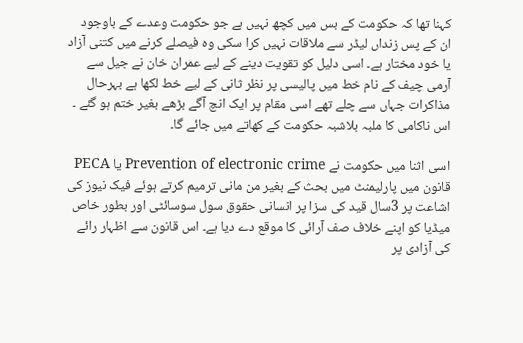کہنا تھا کہ حکومت کے بس میں کچھ نہیں ہے جو حکومت وعدے کے باوجود ان کے پس زنداں لیڈر سے ملاقات نہیں کرا سکی وہ فیصلے کرنے میں کتنی آزاد یا خود مختار ہے۔ اسی دلیل کو تقویت دینے کے لیے عمران خان نے جیل سے آرمی چیف کے نام خط میں پالیسی پر نظر ثانی کے لیے خط لکھا ہے بہرحال مذاکرات جہاں سے چلے تھے اسی مقام پر ایک انچ آگے بڑھے بغیر ختم ہو گئے ۔ اس ناکامی کا ملبہ بلاشبہ حکومت کے کھاتے میں جائے گا۔

اسی اثنا میں حکومت نے Prevention of electronic crime یا PECA قانون میں پارلیمنٹ میں بحث کے بغیر من مانی ترمیم کرتے ہوئے فیک نیوز کی اشاعت پر 3سال قید کی سزا پر انسانی حقوق سول سوسائٹی اور بطور خاص میڈیا کو اپنے خلاف صف آرائی کا موقع دے دیا ہے۔ اس قانون سے اظہار رائے کی آزادی پر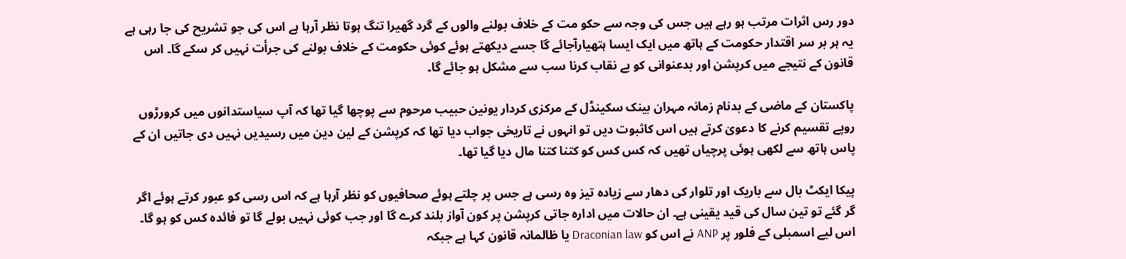دور رس اثرات مرتب ہو رہے ہیں جس کی وجہ سے حکو مت کے خلاف بولنے والوں کے گرد گھیرا تنگ ہوتا نظر آرہا ہے اس کی جو تشریح کی جا رہی ہے یہ ہر بر سر اقتدار حکومت کے ہاتھ میں ایک ایسا ہتھیارآجائے گا جسے دیکھتے ہوئے کوئی حکومت کے خلاف بولنے کی جرأت نہیں کر سکے گا۔ اس قانون کے نتیجے میں کرپشن اور بدعنوانی کو بے نقاب کرنا سب سے مشکل ہو جائے گا۔

پاکستان کے ماضی کے بدنام زمانہ مہران بینک سکینڈل کے مرکزی کردار یونین حبیب مرحوم سے پوچھا گیا تھا کہ آپ سیاستدانوں میں کرورڑوں روپے تقسیم کرنے کا دعویٰ کرتے ہیں اس کاثبوت دیں تو انہوں نے تاریخی جواب دیا تھا کہ کرپشن کے لین دین میں رسیدیں نہیں دی جاتیں ان کے پاس ہاتھ سے لکھی ہوئی پرچیاں تھیں کہ کس کس کو کتنا کتنا مال دیا گیا تھا۔

پیکا ایکٹ بال سے باریک اور تلوار کی دھار سے زیادہ تیز وہ رسی ہے جس پر چلتے ہوئے صحافیوں کو نظر آرہا ہے کہ اس رسی کو عبور کرتے ہوئے اگر گر گئے تو تین سال کی قید یقینی ہے۔ ان حالات میں ادارہ جاتی کرپشن پر کون آواز بلند کرے گا اور جب کوئی نہیں بولے گا تو فائدہ کس کو ہو گا۔ اس لیے اسمبلی کے فلور پر ANP نے اس کو Draconian law یا ظالمانہ قانون کہا ہے جبکہ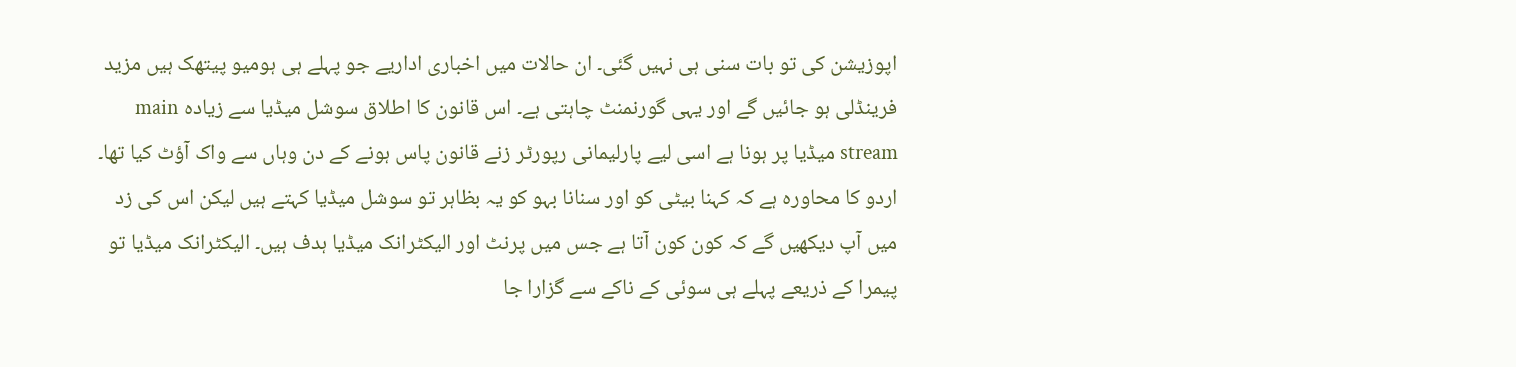اپوزیشن کی تو بات سنی ہی نہیں گئی۔ ان حالات میں اخباری اداریے جو پہلے ہی ہومیو پیتھک ہیں مزید فرینڈلی ہو جائیں گے اور یہی گورنمنٹ چاہتی ہے۔ اس قانون کا اطلاق سوشل میڈیا سے زیادہ main stream میڈیا پر ہونا ہے اسی لیے پارلیمانی رپورٹر زنے قانون پاس ہونے کے دن وہاں سے واک آؤٹ کیا تھا۔ اردو کا محاورہ ہے کہ کہنا بیٹی کو اور سنانا بہو کو یہ بظاہر تو سوشل میڈیا کہتے ہیں لیکن اس کی زد میں آپ دیکھیں گے کہ کون کون آتا ہے جس میں پرنٹ اور الیکٹرانک میڈیا ہدف ہیں۔ الیکٹرانک میڈیا تو پیمرا کے ذریعے پہلے ہی سوئی کے ناکے سے گزارا جا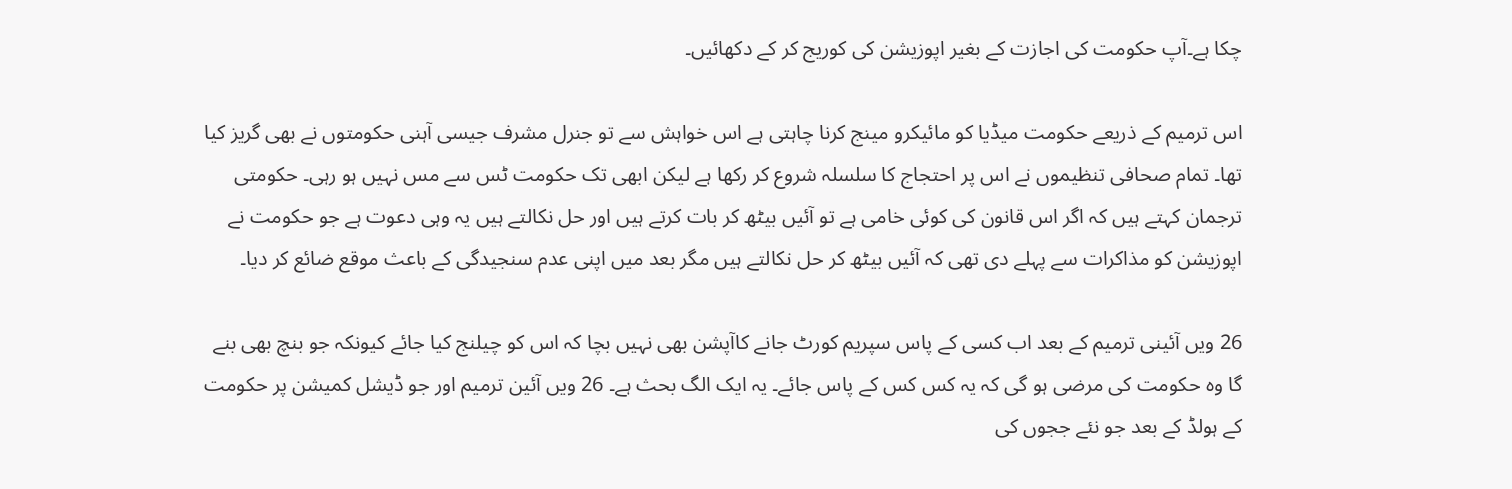چکا ہے۔آپ حکومت کی اجازت کے بغیر اپوزیشن کی کوریج کر کے دکھائیں۔

اس ترمیم کے ذریعے حکومت میڈیا کو مائیکرو مینج کرنا چاہتی ہے اس خواہش سے تو جنرل مشرف جیسی آہنی حکومتوں نے بھی گریز کیا تھا۔ تمام صحافی تنظیموں نے اس پر احتجاج کا سلسلہ شروع کر رکھا ہے لیکن ابھی تک حکومت ٹس سے مس نہیں ہو رہی۔ حکومتی ترجمان کہتے ہیں کہ اگر اس قانون کی کوئی خامی ہے تو آئیں بیٹھ کر بات کرتے ہیں اور حل نکالتے ہیں یہ وہی دعوت ہے جو حکومت نے اپوزیشن کو مذاکرات سے پہلے دی تھی کہ آئیں بیٹھ کر حل نکالتے ہیں مگر بعد میں اپنی عدم سنجیدگی کے باعث موقع ضائع کر دیا۔

26 ویں آئینی ترمیم کے بعد اب کسی کے پاس سپریم کورٹ جانے کاآپشن بھی نہیں بچا کہ اس کو چیلنج کیا جائے کیونکہ جو بنچ بھی بنے گا وہ حکومت کی مرضی ہو گی کہ یہ کس کس کے پاس جائے۔ یہ ایک الگ بحث ہے۔ 26 ویں آئین ترمیم اور جو ڈیشل کمیشن پر حکومت کے ہولڈ کے بعد جو نئے ججوں کی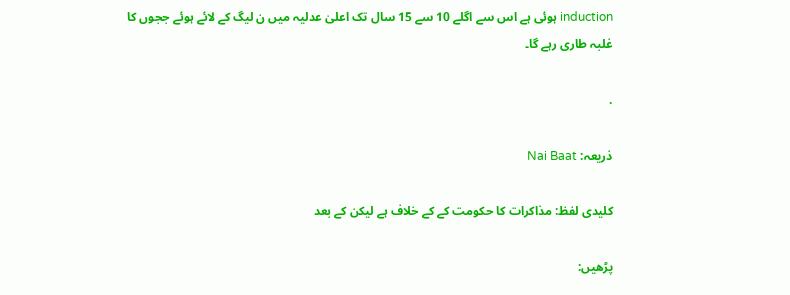induction ہوئی ہے اس سے اگلے 10 سے 15 سال تک اعلیٰ عدلیہ میں ن لیگ کے لائے ہوئے ججوں کا غلبہ طاری رہے گا۔

.

ذریعہ: Nai Baat

کلیدی لفظ: مذاکرات کا حکومت کے کے خلاف ہے لیکن کے بعد

پڑھیں: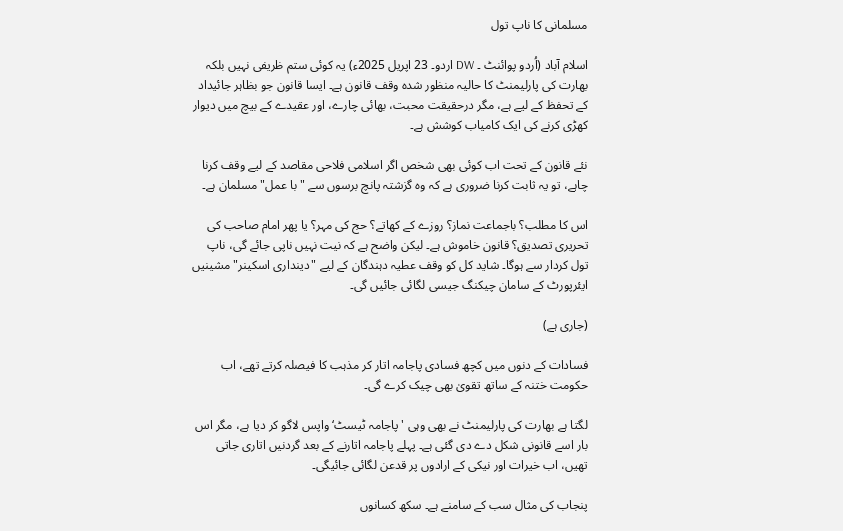مسلمانی کا ناپ تول

اسلام آباد (اُردو پوائنٹ ۔ DW اردو۔ 23 اپریل 2025ء) یہ کوئی ستم ظریفی نہیں بلکہ بھارت کی پارلیمنٹ کا حالیہ منظور شدہ وقف قانون ہے۔ ایسا قانون جو بظاہر جائیداد کے تحفظ کے لیے ہے، مگر درحقیقت محبت، بھائی چارے، اور عقیدے کے بیچ میں دیوار کھڑی کرنے کی ایک کامیاب کوشش ہے۔

نئے قانون کے تحت اب کوئی بھی شخص اگر اسلامی فلاحی مقاصد کے لیے وقف کرنا چاہے، تو یہ ثابت کرنا ضروری ہے کہ وہ گزشتہ پانچ برسوں سے "با عمل" مسلمان ہے۔

اس کا مطلب؟ باجماعت نماز؟ روزے کے کھاتے؟ حج کی مہر؟ یا پھر امام صاحب کی تحریری تصدیق؟ قانون خاموش ہے۔ لیکن واضح ہے کہ نیت نہیں ناپی جائے گی، ناپ تول کردار سے ہوگا۔ شاید کل کو وقف عطیہ دہندگان کے لیے "دینداری اسکینر" مشینیں ایئرپورٹ کے سامان چیکنگ جیسی لگائی جائیں گی۔

(جاری ہے)

فسادات کے دنوں میں کچھ فسادی پاجامہ اتار کر مذہب کا فیصلہ کرتے تھے، اب حکومت ختنہ کے ساتھ تقویٰ بھی چیک کرے گی۔

لگتا ہے بھارت کی پارلیمنٹ نے بھی وہی 'پاجامہ ٹیسٹ‘ واپس لاگو کر دیا ہے، مگر اس بار اسے قانونی شکل دے دی گئی ہے۔ پہلے پاجامہ اتارنے کے بعد گردنیں اتاری جاتی تھیں، اب خیرات اور نیکی کے ارادوں پر قدعن لگائی جائیگی۔

پنجاب کی مثال سب کے سامنے ہے۔ سکھ کسانوں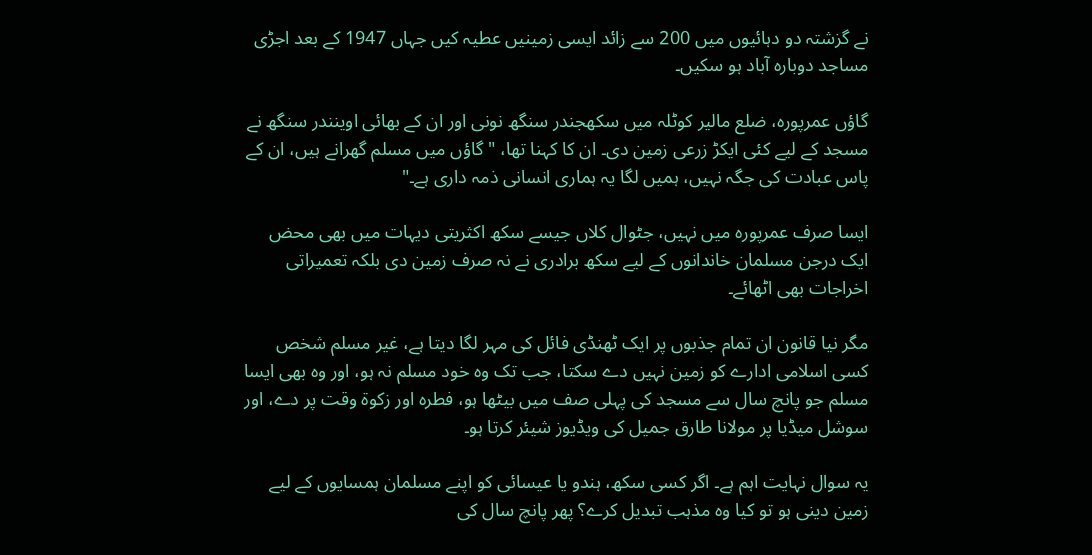نے گزشتہ دو دہائیوں میں 200 سے زائد ایسی زمینیں عطیہ کیں جہاں 1947 کے بعد اجڑی مساجد دوبارہ آباد ہو سکیں۔

گاؤں عمرپورہ، ضلع مالیر کوٹلہ میں سکھجندر سنگھ نونی اور ان کے بھائی اوینندر سنگھ نے مسجد کے لیے کئی ایکڑ زرعی زمین دی۔ ان کا کہنا تھا، "گاؤں میں مسلم گھرانے ہیں، ان کے پاس عبادت کی جگہ نہیں، ہمیں لگا یہ ہماری انسانی ذمہ داری ہے۔"

ایسا صرف عمرپورہ میں نہیں، جٹوال کلاں جیسے سکھ اکثریتی دیہات میں بھی محض ایک درجن مسلمان خاندانوں کے لیے سکھ برادری نے نہ صرف زمین دی بلکہ تعمیراتی اخراجات بھی اٹھائے۔

مگر نیا قانون ان تمام جذبوں پر ایک ٹھنڈی فائل کی مہر لگا دیتا ہے، غیر مسلم شخص کسی اسلامی ادارے کو زمین نہیں دے سکتا، جب تک وہ خود مسلم نہ ہو، اور وہ بھی ایسا مسلم جو پانچ سال سے مسجد کی پہلی صف میں بیٹھا ہو، فطرہ اور زکوة وقت پر دے، اور سوشل میڈیا پر مولانا طارق جمیل کی ویڈیوز شیئر کرتا ہو۔

یہ سوال نہایت اہم ہے۔ اگر کسی سکھ، ہندو یا عیسائی کو اپنے مسلمان ہمسایوں کے لیے زمین دینی ہو تو کیا وہ مذہب تبدیل کرے؟ پھر پانچ سال کی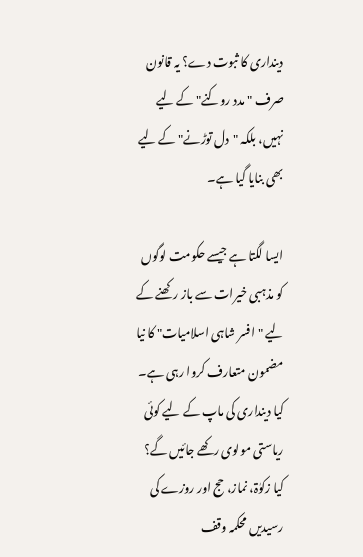دینداری کا ثبوت دے؟ یہ قانون صرف "مدد روکنے" کے لیے نہیں، بلکہ "دل توڑنے" کے لیے بھی بنایا گیا ہے۔

ایسا لگتا ہے جیسے حکومت لوگوں کو مذہبی خیرات سے باز رکھنے کے لیے "افسر شاہی اسلامیات" کا نیا مضمون متعارف کروا رہی ہے۔ کیا دینداری کی ماپ کے لیے کوئی ریاستی مولوی رکھے جائیں گے؟ کیا زکوٰۃ، نماز، حج اور روزے کی رسیدیں محکمہ وقف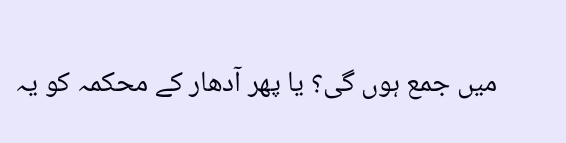میں جمع ہوں گی؟ یا پھر آدھار کے محکمہ کو یہ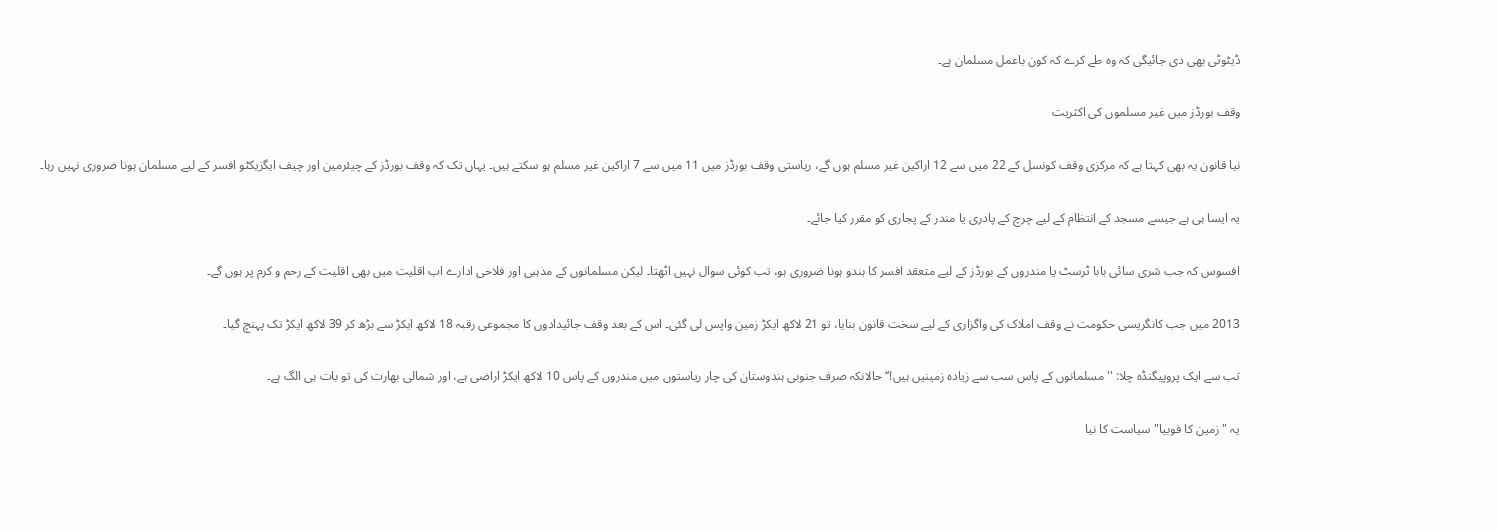ڈیٹوٹی بھی دی جائیگی کہ وہ طے کرے کہ کون باعمل مسلمان ہے۔

وقف بورڈز میں غیر مسلموں کی اکثریت

نیا قانون یہ بھی کہتا ہے کہ مرکزی وقف کونسل کے 22 میں سے 12 اراکین غیر مسلم ہوں گے، ریاستی وقف بورڈز میں 11 میں سے 7 اراکین غیر مسلم ہو سکتے ہیں۔ یہاں تک کہ وقف بورڈز کے چیئرمین اور چیف ایگزیکٹو افسر کے لیے مسلمان ہونا ضروری نہیں رہا۔

یہ ایسا ہی ہے جیسے مسجد کے انتظام کے لیے چرچ کے پادری یا مندر کے پجاری کو مقرر کیا جائے۔

افسوس کہ جب شری سائی بابا ٹرسٹ یا مندروں کے بورڈز کے لیے متعقد افسر کا ہندو ہونا ضروری ہو، تب کوئی سوال نہیں اٹھتا۔ لیکن مسلمانوں کے مذہبی اور فلاحی ادارے اب اقلیت میں بھی اقلیت کے رحم و کرم پر ہوں گے۔

2013 میں جب کانگریسی حکومت نے وقف املاک کی واگزاری کے لیے سخت قانون بنایا، تو 21 لاکھ ایکڑ زمین واپس لی گئی۔ اس کے بعد وقف جائیدادوں کا مجموعی رقبہ 18 لاکھ ایکڑ سے بڑھ کر 39 لاکھ ایکڑ تک پہنچ گیا۔

تب سے ایک پروپیگنڈہ چلا: ''مسلمانوں کے پاس سب سے زیادہ زمینیں ہیں!‘‘ حالانکہ صرف جنوبی ہندوستان کی چار ریاستوں میں مندروں کے پاس 10 لاکھ ایکڑ اراضی ہے، اور شمالی بھارت کی تو بات ہی الگ ہے۔

یہ "زمین کا فوبیا" سیاست کا نیا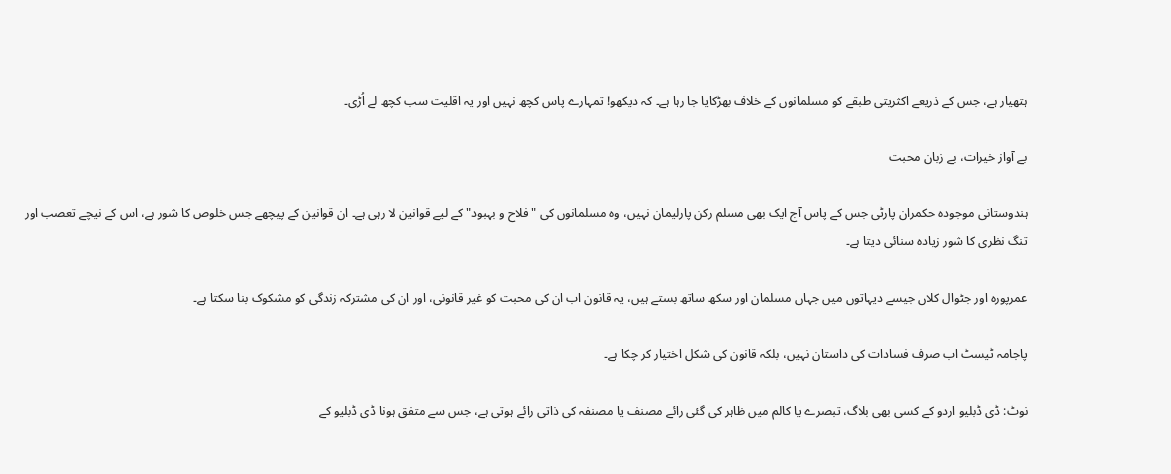ہتھیار ہے، جس کے ذریعے اکثریتی طبقے کو مسلمانوں کے خلاف بھڑکایا جا رہا ہے۔ کہ دیکھو! تمہارے پاس کچھ نہیں اور یہ اقلیت سب کچھ لے اُڑی۔

بے آواز خیرات، بے زبان محبت

ہندوستانی موجودہ حکمران پارٹی جس کے پاس آج ایک بھی مسلم رکن پارلیمان نہیں، وہ مسلمانوں کی "فلاح و بہبود" کے لیے قوانین لا رہی ہے۔ ان قوانین کے پیچھے جس خلوص کا شور ہے، اس کے نیچے تعصب اور تنگ نظری کا شور زیادہ سنائی دیتا ہے۔

عمرپورہ اور جٹوال کلاں جیسے دیہاتوں میں جہاں مسلمان اور سکھ ساتھ بستے ہیں، یہ قانون اب ان کی محبت کو غیر قانونی، اور ان کی مشترکہ زندگی کو مشکوک بنا سکتا ہے۔

پاجامہ ٹیسٹ اب صرف فسادات کی داستان نہیں، بلکہ قانون کی شکل اختیار کر چکا ہے۔

نوٹ: ڈی ڈبلیو اردو کے کسی بھی بلاگ، تبصرے یا کالم میں ظاہر کی گئی رائے مصنف یا مصنفہ کی ذاتی رائے ہوتی ہے، جس سے متفق ہونا ڈی ڈبلیو کے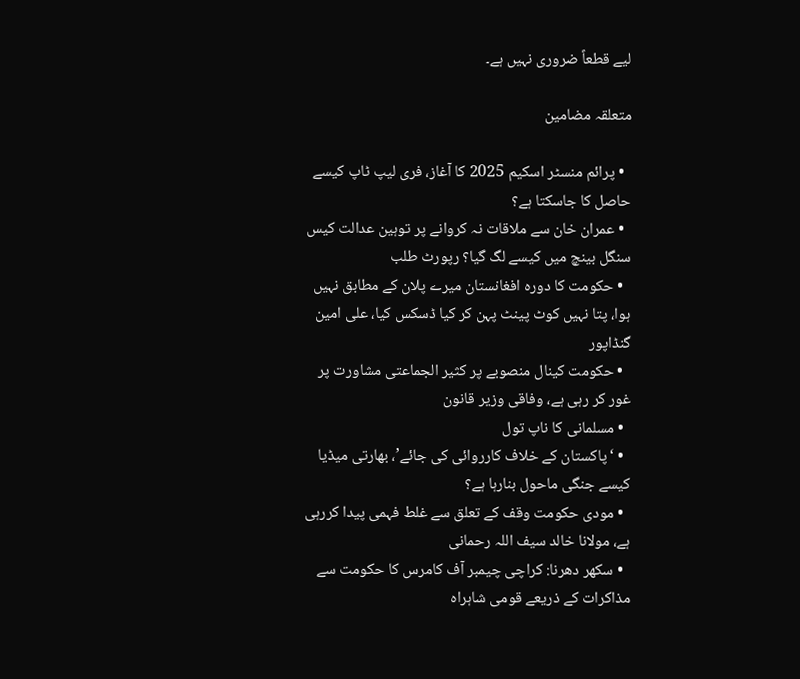لیے قطعاً ضروری نہیں ہے۔

متعلقہ مضامین

  • پرائم منسٹر اسکیم 2025 کا آغاز، فری لیپ ٹاپ کیسے حاصل کا جاسکتا ہے؟
  • عمران خان سے ملاقات نہ کروانے پر توہین عدالت کیس سنگل بینچ میں کیسے لگ گیا؟ رپورٹ طلب
  • حکومت کا دورہ افغانستان میرے پلان کے مطابق نہیں ہوا، پتا نہیں کوٹ پینٹ پہن کر کیا ڈسکس کیا، علی امین گنڈاپور
  • حکومت کینال منصوبے پر کثیر الجماعتی مشاورت پر غور کر رہی ہے، وفاقی وزیر قانون
  • مسلمانی کا ناپ تول
  • ‘پاکستان کے خلاف کارروائی کی جائے’، بھارتی میڈیا کیسے جنگی ماحول بنارہا ہے؟
  • مودی حکومت وقف کے تعلق سے غلط فہمی پیدا کررہی ہے، مولانا خالد سیف اللہ رحمانی
  • سکھر دھرنا: کراچی چیمبر آف کامرس کا حکومت سے مذاکرات کے ذریعے قومی شاہراہ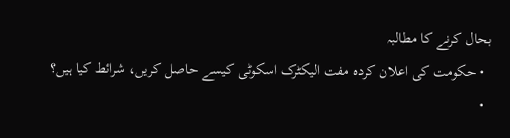بحال کرنے کا مطالبہ
  • حکومت کی اعلان کردہ مفت الیکٹرک اسکوٹی کیسے حاصل کریں، شرائط کیا ہیں؟
  •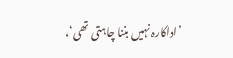’اداکارہ نہیں بننا چاہتی تھی‘،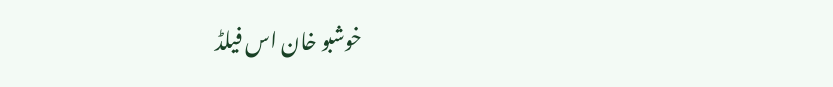خوشبو خان اس فیلڈ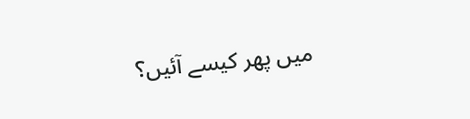میں پھر کیسے آئیں؟